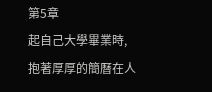第5章
起自己大學畢業時,抱著厚厚的簡曆在人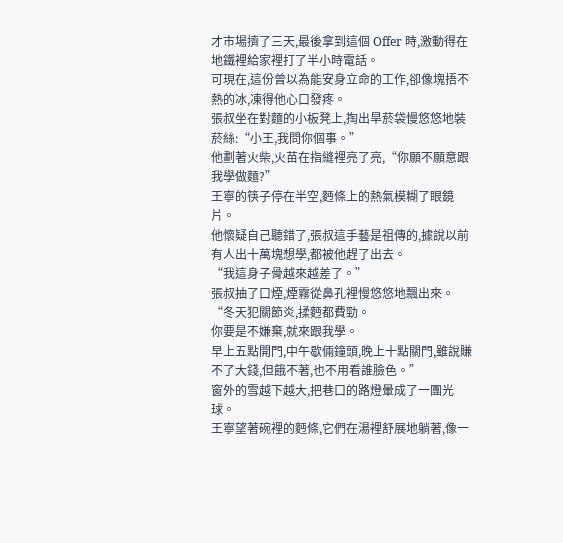才市場擠了三天,最後拿到這個 Offer 時,激動得在地鐵裡給家裡打了半小時電話。
可現在,這份曾以為能安身立命的工作,卻像塊捂不熱的冰,凍得他心口發疼。
張叔坐在對麵的小板凳上,掏出旱菸袋慢悠悠地裝菸絲:“小王,我問你個事。”
他劃著火柴,火苗在指縫裡亮了亮,“你願不願意跟我學做麵?”
王寧的筷子停在半空,麪條上的熱氣模糊了眼鏡片。
他懷疑自己聽錯了,張叔這手藝是祖傳的,據說以前有人出十萬塊想學,都被他趕了出去。
“我這身子骨越來越差了。”
張叔抽了口煙,煙霧從鼻孔裡慢悠悠地飄出來。
“冬天犯關節炎,揉麪都費勁。
你要是不嫌棄,就來跟我學。
早上五點開門,中午歇倆鐘頭,晚上十點關門,雖說賺不了大錢,但餓不著,也不用看誰臉色。”
窗外的雪越下越大,把巷口的路燈暈成了一團光球。
王寧望著碗裡的麪條,它們在湯裡舒展地躺著,像一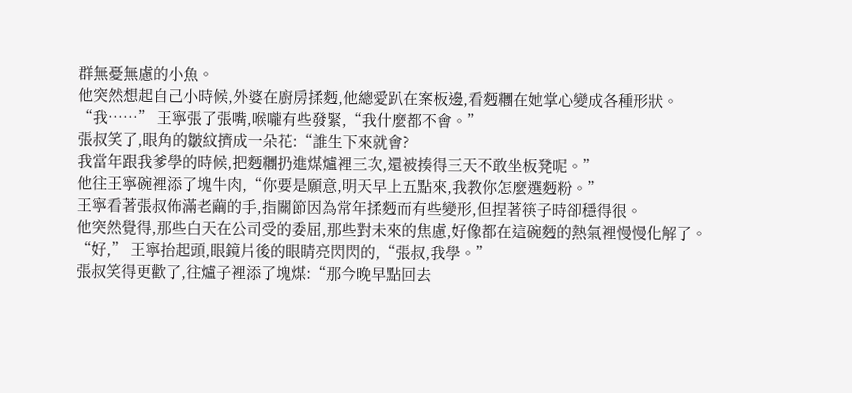群無憂無慮的小魚。
他突然想起自己小時候,外婆在廚房揉麪,他總愛趴在案板邊,看麪糰在她掌心變成各種形狀。
“我……” 王寧張了張嘴,喉嚨有些發緊,“我什麼都不會。”
張叔笑了,眼角的皺紋擠成一朵花:“誰生下來就會?
我當年跟我爹學的時候,把麪糰扔進煤爐裡三次,還被揍得三天不敢坐板凳呢。”
他往王寧碗裡添了塊牛肉,“你要是願意,明天早上五點來,我教你怎麼選麪粉。”
王寧看著張叔佈滿老繭的手,指關節因為常年揉麪而有些變形,但捏著筷子時卻穩得很。
他突然覺得,那些白天在公司受的委屈,那些對未來的焦慮,好像都在這碗麪的熱氣裡慢慢化解了。
“好,” 王寧抬起頭,眼鏡片後的眼睛亮閃閃的,“張叔,我學。”
張叔笑得更歡了,往爐子裡添了塊煤:“那今晚早點回去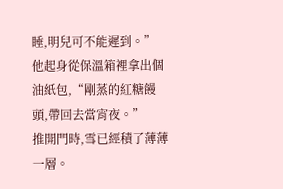睡,明兒可不能遲到。”
他起身從保溫箱裡拿出個油紙包,“剛蒸的紅糖饅頭,帶回去當宵夜。”
推開門時,雪已經積了薄薄一層。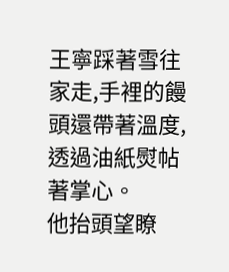王寧踩著雪往家走,手裡的饅頭還帶著溫度,透過油紙熨帖著掌心。
他抬頭望瞭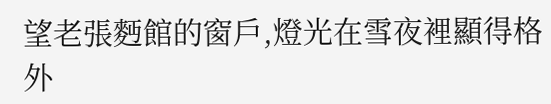望老張麪館的窗戶,燈光在雪夜裡顯得格外